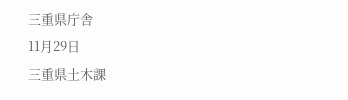三重県庁舎
11月29日
三重県土木課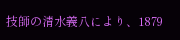技師の清水義八により、1879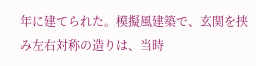年に建てられた。模擬風建築で、玄関を挟み左右対称の造りは、当時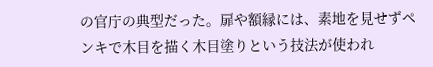の官庁の典型だった。扉や額縁には、素地を見せずペンキで木目を描く木目塗りという技法が使われ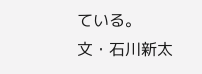ている。
文・石川新太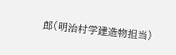郎(明治村学建造物担当)